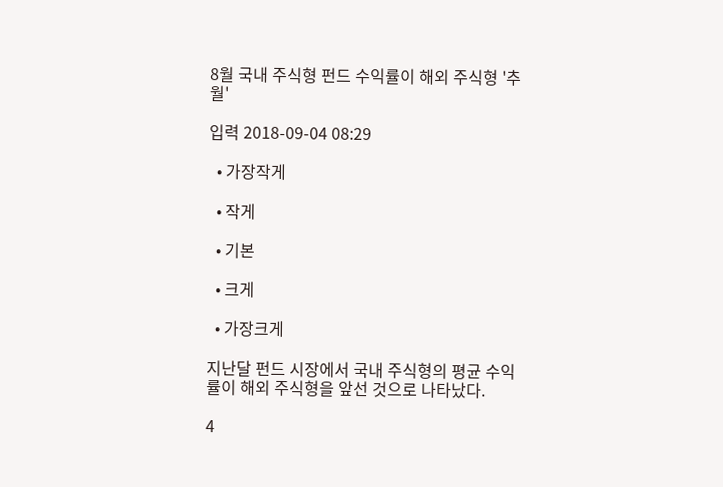8월 국내 주식형 펀드 수익률이 해외 주식형 '추월'

입력 2018-09-04 08:29

  • 가장작게

  • 작게

  • 기본

  • 크게

  • 가장크게

지난달 펀드 시장에서 국내 주식형의 평균 수익률이 해외 주식형을 앞선 것으로 나타났다.

4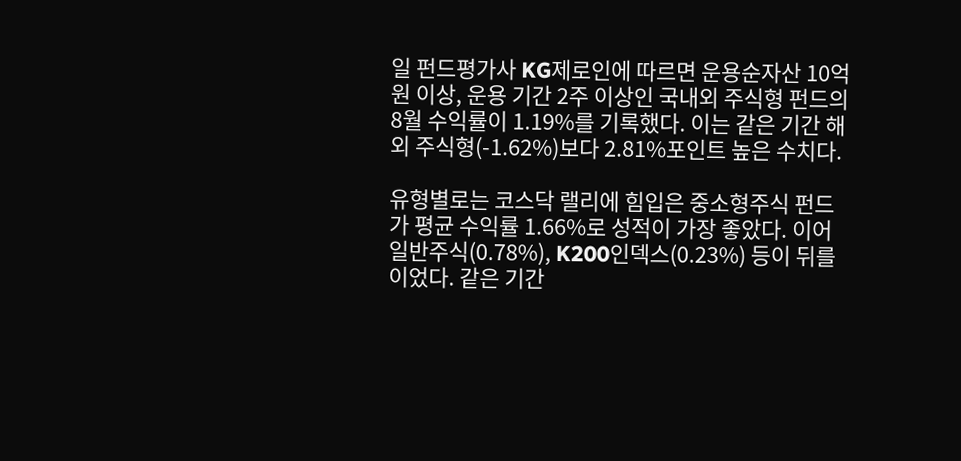일 펀드평가사 KG제로인에 따르면 운용순자산 10억 원 이상, 운용 기간 2주 이상인 국내외 주식형 펀드의 8월 수익률이 1.19%를 기록했다. 이는 같은 기간 해외 주식형(-1.62%)보다 2.81%포인트 높은 수치다.

유형별로는 코스닥 랠리에 힘입은 중소형주식 펀드가 평균 수익률 1.66%로 성적이 가장 좋았다. 이어 일반주식(0.78%), K200인덱스(0.23%) 등이 뒤를 이었다. 같은 기간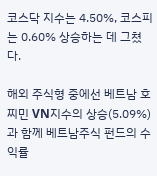코스닥 지수는 4.50%, 코스피는 0.60% 상승하는 데 그쳤다.

해외 주식형 중에선 베트남 호찌민 VN지수의 상승(5.09%)과 함께 베트남주식 펀드의 수익률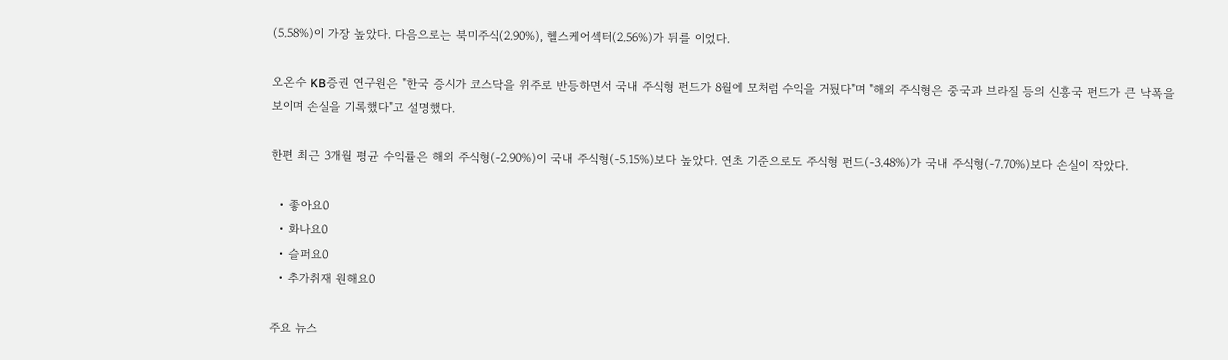(5.58%)이 가장 높았다. 다음으로는 북미주식(2.90%), 헬스케어섹터(2.56%)가 뒤를 이었다.

오온수 KB증권 연구원은 "한국 증시가 코스닥을 위주로 반등하면서 국내 주식형 펀드가 8월에 모처럼 수익을 거뒀다"며 "해외 주식형은 중국과 브라질 등의 신흥국 펀드가 큰 낙폭을 보이며 손실을 기록했다"고 설명했다.

한편 최근 3개월 평균 수익률은 해외 주식형(-2.90%)이 국내 주식형(-5.15%)보다 높았다. 연초 기준으로도 주식형 펀드(-3.48%)가 국내 주식형(-7.70%)보다 손실이 작았다.

  • 좋아요0
  • 화나요0
  • 슬퍼요0
  • 추가취재 원해요0

주요 뉴스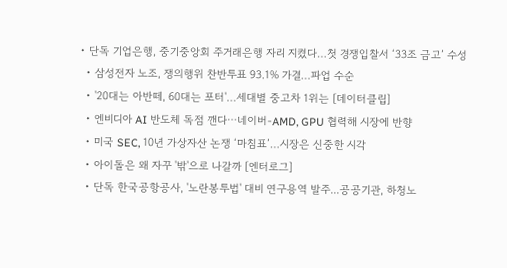• 단독 기업은행, 중기중앙회 주거래은행 자리 지켰다…첫 경쟁입찰서 ‘33조 금고’ 수성
  • 삼성전자 노조, 쟁의행위 찬반투표 93.1% 가결…파업 수순
  • '20대는 아반떼, 60대는 포터'…세대별 중고차 1위는 [데이터클립]
  • 엔비디아 AI 반도체 독점 깬다⋯네이버-AMD, GPU 협력해 시장에 반향
  • 미국 SEC, 10년 가상자산 논쟁 ‘마침표’…시장은 신중한 시각
  • 아이돌은 왜 자꾸 '밖'으로 나갈까 [엔터로그]
  • 단독 한국공항공사, '노란봉투법' 대비 연구용역 발주...공공기관, 하청노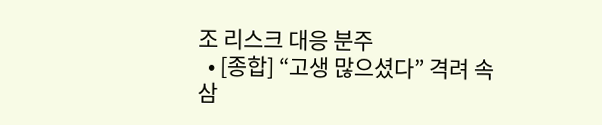조 리스크 대응 분주
  • [종합] “고생 많으셨다” 격려 속 삼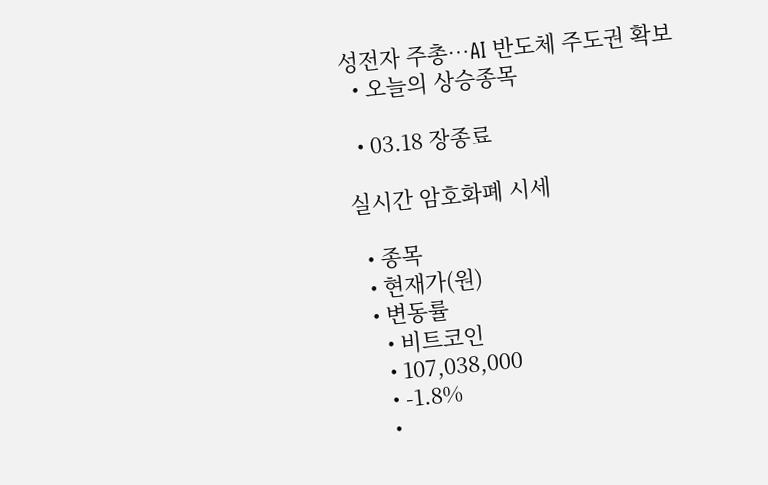성전자 주총⋯AI 반도체 주도권 확보
  • 오늘의 상승종목

  • 03.18 장종료

실시간 암호화폐 시세

  • 종목
  • 현재가(원)
  • 변동률
    • 비트코인
    • 107,038,000
    • -1.8%
    •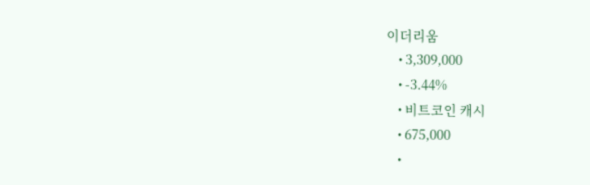이더리움
    • 3,309,000
    • -3.44%
    • 비트코인 캐시
    • 675,000
    •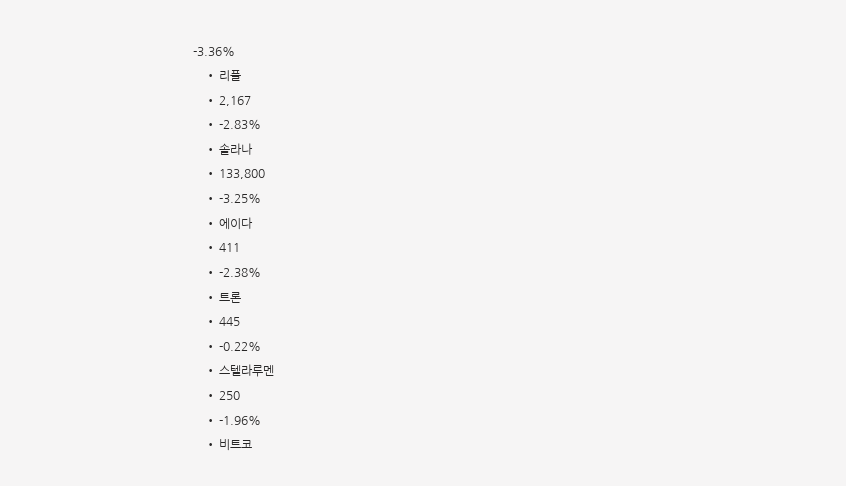-3.36%
    • 리플
    • 2,167
    • -2.83%
    • 솔라나
    • 133,800
    • -3.25%
    • 에이다
    • 411
    • -2.38%
    • 트론
    • 445
    • -0.22%
    • 스텔라루멘
    • 250
    • -1.96%
    • 비트코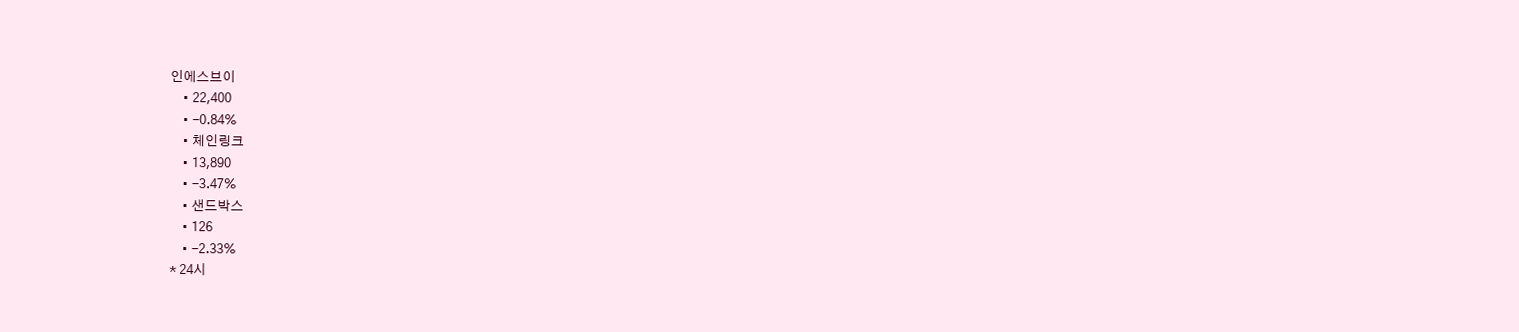인에스브이
    • 22,400
    • -0.84%
    • 체인링크
    • 13,890
    • -3.47%
    • 샌드박스
    • 126
    • -2.33%
* 24시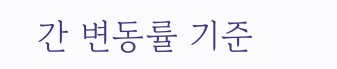간 변동률 기준